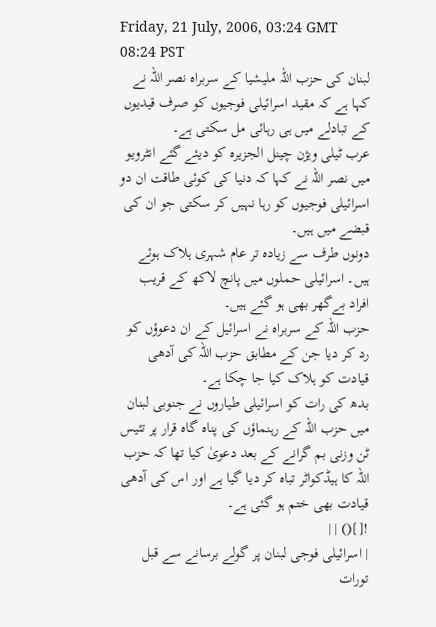Friday, 21 July, 2006, 03:24 GMT 08:24 PST
لبنان کی حزب اللہ ملیشیا کے سربراہ نصر اللہ نے کہا ہے کہ مقید اسرائیلی فوجیوں کو صرف قیدیوں کے تبادلے میں ہی رہائی مل سکتی ہے۔
عرب ٹیلی ویژن چینل الجزیرہ کو دیئے گئے انٹرویو میں نصر اللہ نے کہا کہ دنیا کی کوئی طاقت ان دو اسرائیلی فوجیوں کو رہا نہیں کر سکتی جو ان کی قبضے میں ہیں۔
دونوں طرف سے زیادہ تر عام شہری ہلاک ہوئے ہیں۔ اسرائیلی حملوں میں پانچ لاکھ کے قریب افراد بےگھر بھی ہو گئے ہیں۔
حزب اللہ کے سربراہ نے اسرائیل کے ان دعوؤں کو رد کر دیا جن کے مطابق حزب اللہ کی آدھی قیادت کو ہلاک کیا جا چکا ہے۔
بدھ کی رات کو اسرائیلی طیاروں نے جنوبی لبنان میں حزب اللہ کے رہنماؤں کی پناہ گاہ قرار پر تئیس ٹن وزنی بم گرانے کے بعد دعویٰ کیا تھا کہ حزب اللہ کا ہیڈکواٹر تباہ کر دیا گیا ہے اور اس کی آدھی قیادت بھی ختم ہو گئی ہے۔
![]() | |
| اسرائیلی فوجی لبنان پر گولے برسانے سے قبل تورات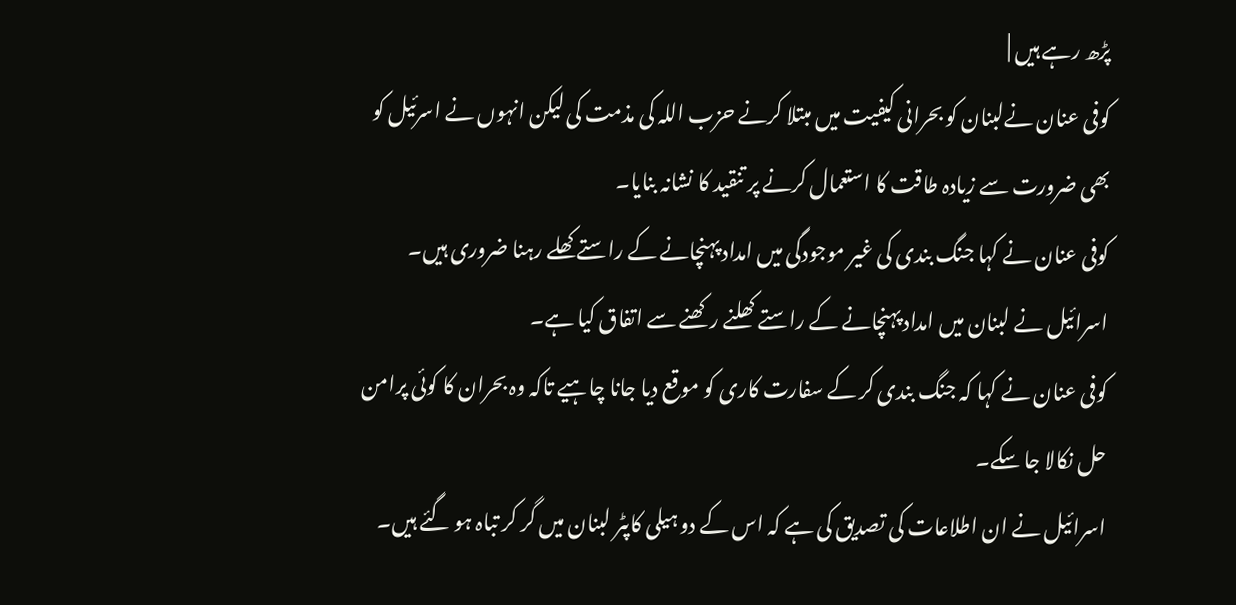پڑھ رہے ہیں |
کوفی عنان نےلبنان کو بحرانی کیفیت میں مبتلا کرنے حزب اللہ کی مذمت کی لیکن انہوں نے اسرئیل کو بھی ضرورت سے زیادہ طاقت کا استعمال کرنے پر تنقید کا نشانہ بنایا۔
کوفی عنان نے کہا جنگ بندی کی غیر موجودگی میں امداد پہنچانے کے راستے کھلے رہنا ضروری ہیں۔
اسرائیل نے لبنان میں امداد پہنچانے کے راستے کھلنے رکھنے سے اتفاق کیا ہے۔
کوفی عنان نے کہا کہ جنگ بندی کر کے سفارت کاری کو موقع دیا جانا چاہیے تاکہ وہ بحران کا کوئی پرامن حل نکالا جا سکے۔
اسرائیل نے ان اطلاعات کی تصدیق کی ہے کہ اس کے دو ہیلی کاپٹر لبنان میں گر کر تباہ ہو گئے ہیں۔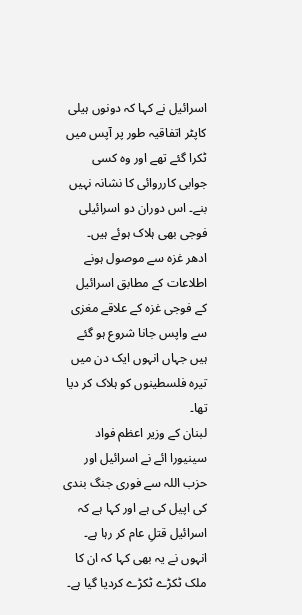اسرائیل نے کہا کہ دونوں ہیلی کاپٹر اتفاقیہ طور پر آپس میں ٹکرا گئے تھے اور وہ کسی جوابی کارروائی کا نشانہ نہیں بنے۔ اس دوران دو اسرائیلی فوجی بھی ہلاک ہوئے ہیں۔
ادھر غزہ سے موصول ہونے اطلاعات کے مطابق اسرائیل کے فوجی غزہ کے علاقے مغزی سے واپس جانا شروع ہو گئے ہیں جہاں انہوں ایک دن میں تیرہ فلسطینوں کو ہلاک کر دیا تھا۔
لبنان کے وزیر اعظم فواد سینیورا ائے نے اسرائیل اور حزب اللہ سے فوری جنگ بندی کی اپیل کی ہے اور کہا ہے کہ اسرائیل قتلِ عام کر رہا ہے۔
انہوں نے یہ بھی کہا کہ ان کا ملک ٹکڑے ٹکڑے کردیا گیا ہے۔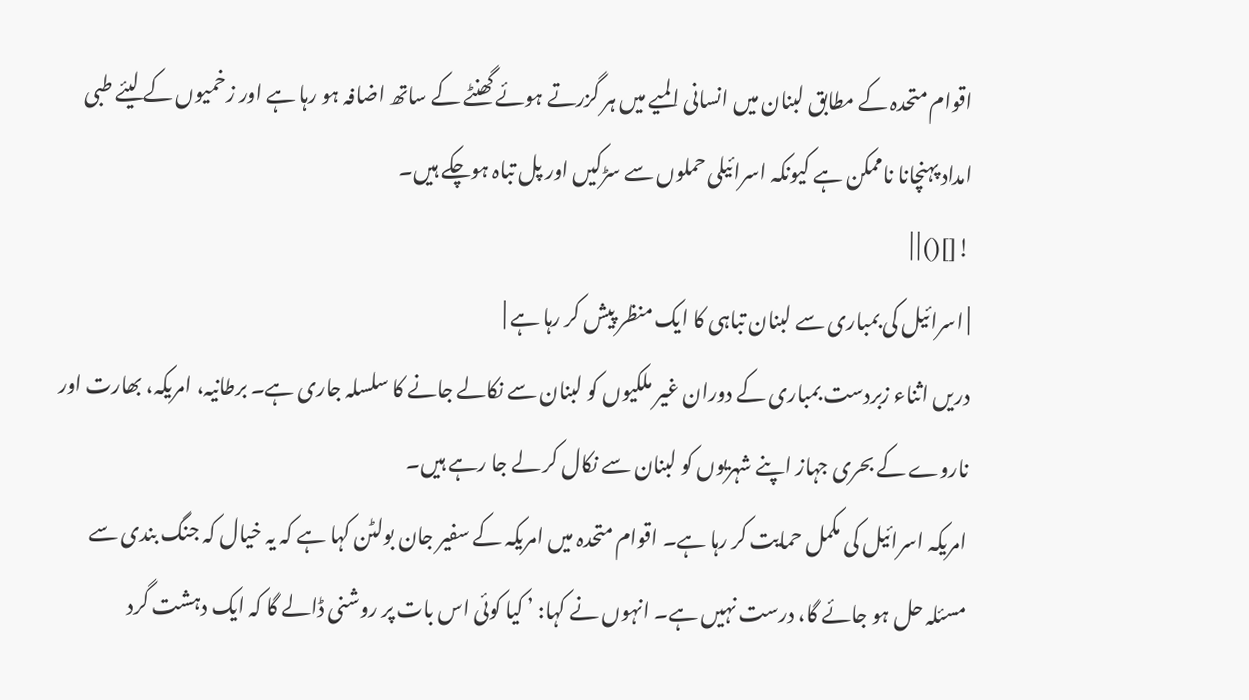اقوام متحدہ کے مطابق لبنان میں انسانی المیے میں ہر گزرتے ہوئے گھنٹے کے ساتھ اضافہ ہو رہا ہے اور زخمیوں کے لیئے طبی امداد پہنچانا ناممکن ہے کیونکہ اسرائیلی حملوں سے سڑکیں اور پل تباہ ہوچکے ہیں۔
![]() | |
| اسرائیل کی بمباری سے لبنان تباہی کا ایک منظر پیش کر رہا ہے |
دریں اثناء زبردست بمباری کے دوران غیر ملکیوں کو لبنان سے نکالے جانے کا سلسلہ جاری ہے۔ برطانیہ، امریکہ، بھارت اور ناروے کے بحری جہاز اپنے شہریوں کو لبنان سے نکال کر لے جا رہے ہیں۔
امریکہ اسرائیل کی مکمل حمایت کر رہا ہے۔ اقوام متحدہ میں امریکہ کے سفیر جان بولٹن کہا ہے کہ یہ خیال کہ جنگ بندی سے مسئلہ حل ہو جائے گا، درست نہیں ہے۔ انہوں نے کہا: ’ کیا کوئی اس بات پر روشنی ڈالے گا کہ ایک دہشت گرد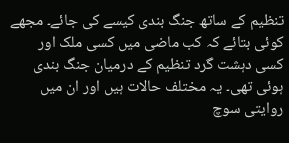تنظیم کے ساتھ جنگ بندی کیسے کی جائے۔ مجھے کوئی بتائے کہ کب ماضی میں کسی ملک اور کسی دہشت گرد تنظیم کے درمیان جنگ بندی ہوئی تھی۔ یہ مختلف حالات ہیں اور ان میں روایتی سوچ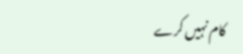کام نہیں کرے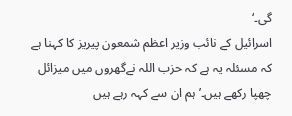گی۔‘
اسرائیل کے نائب وزیر اعظم شمعون پیریز کا کہنا ہے کہ مسئلہ یہ ہے کہ حزب اللہ نےگھروں میں میزائل چھپا رکھے ہیں۔’ ہم ان سے کہہ رہے ہیں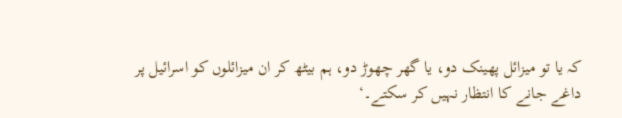کہ یا تو میزائل پھینک دو، یا گھر چھوڑ دو، ہم بیٹھ کر ان میزائلوں کو اسرائیل پر داغے جانے کا انتظار نہیں کر سکتے۔‘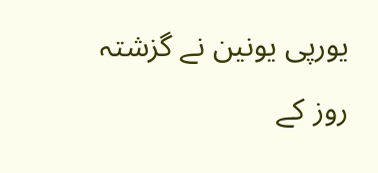یورپی یونین نے گزشتہ روز کے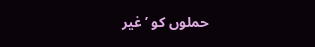حملوں کو ’غیر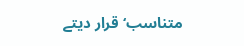متناسب‘ قرار دیتے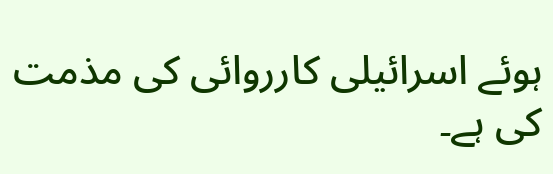ہوئے اسرائیلی کارروائی کی مذمت کی ہے۔